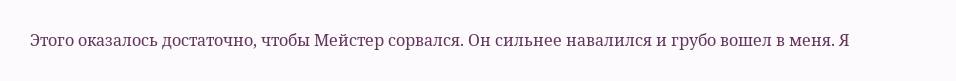Этого оказалось достаточно, чтобы Мейстер сорвался. Он сильнее навалился и грубо вошел в меня. Я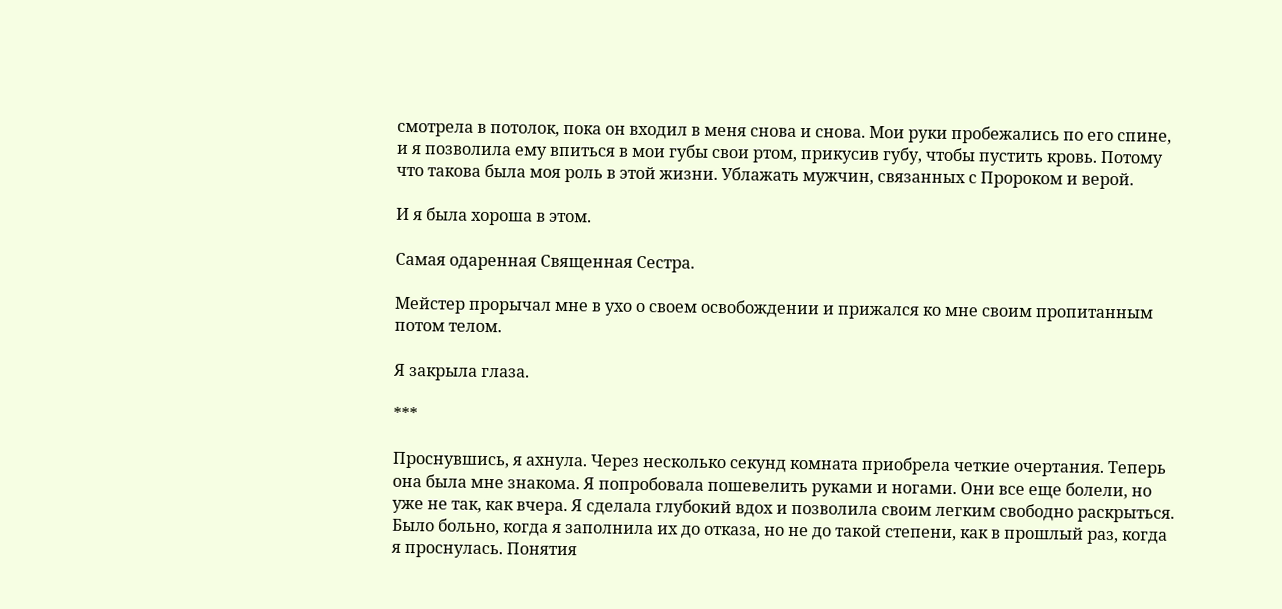смотрела в потолок, пока он входил в меня снова и снова. Мои руки пробежались по его спине, и я позволила ему впиться в мои губы свои ртом, прикусив губу, чтобы пустить кровь. Потому что такова была моя роль в этой жизни. Ублажать мужчин, связанных с Пророком и верой.

И я была хороша в этом.

Самая одаренная Священная Сестра.

Мейстер прорычал мне в ухо о своем освобождении и прижался ко мне своим пропитанным потом телом.

Я закрыла глаза.

***

Проснувшись, я ахнула. Через несколько секунд комната приобрела четкие очертания. Теперь она была мне знакома. Я попробовала пошевелить руками и ногами. Они все еще болели, но уже не так, как вчера. Я сделала глубокий вдох и позволила своим легким свободно раскрыться. Было больно, когда я заполнила их до отказа, но не до такой степени, как в прошлый раз, когда я проснулась. Понятия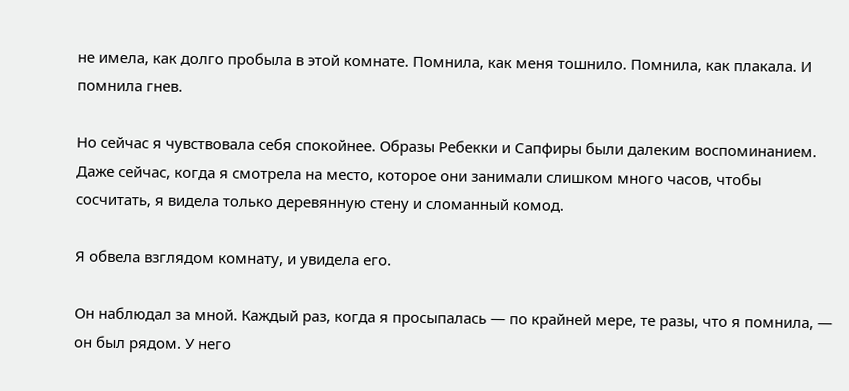не имела, как долго пробыла в этой комнате. Помнила, как меня тошнило. Помнила, как плакала. И помнила гнев.

Но сейчас я чувствовала себя спокойнее. Образы Ребекки и Сапфиры были далеким воспоминанием. Даже сейчас, когда я смотрела на место, которое они занимали слишком много часов, чтобы сосчитать, я видела только деревянную стену и сломанный комод.

Я обвела взглядом комнату, и увидела его.

Он наблюдал за мной. Каждый раз, когда я просыпалась — по крайней мере, те разы, что я помнила, — он был рядом. У него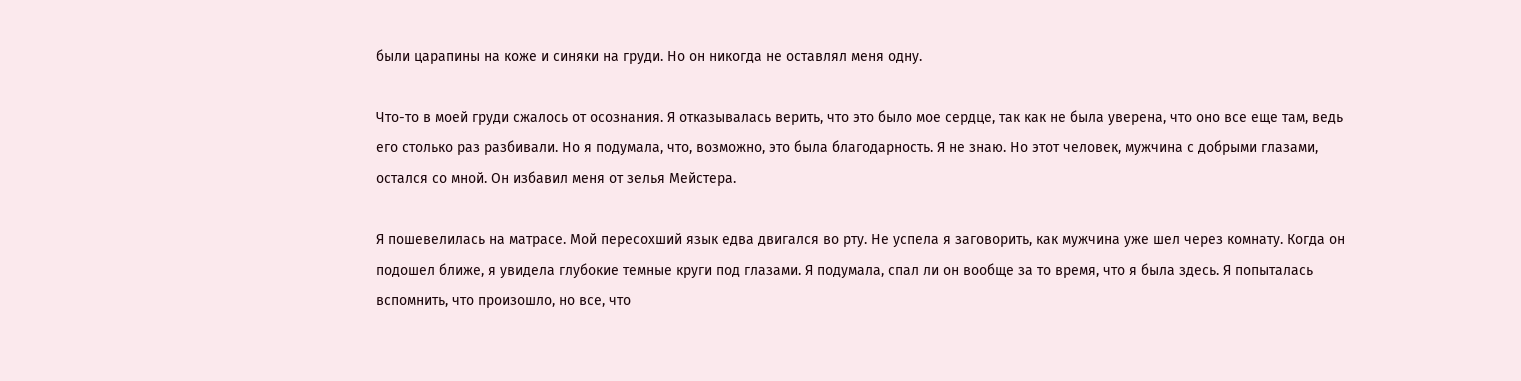были царапины на коже и синяки на груди. Но он никогда не оставлял меня одну.

Что-то в моей груди сжалось от осознания. Я отказывалась верить, что это было мое сердце, так как не была уверена, что оно все еще там, ведь его столько раз разбивали. Но я подумала, что, возможно, это была благодарность. Я не знаю. Но этот человек, мужчина с добрыми глазами, остался со мной. Он избавил меня от зелья Мейстера.

Я пошевелилась на матрасе. Мой пересохший язык едва двигался во рту. Не успела я заговорить, как мужчина уже шел через комнату. Когда он подошел ближе, я увидела глубокие темные круги под глазами. Я подумала, спал ли он вообще за то время, что я была здесь. Я попыталась вспомнить, что произошло, но все, что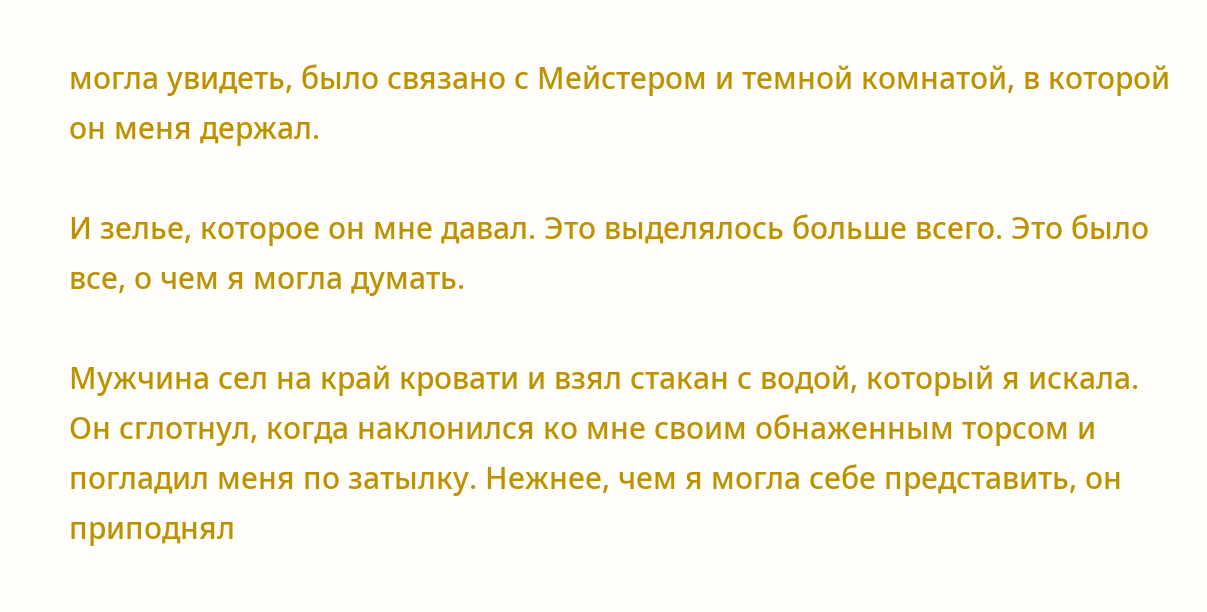могла увидеть, было связано с Мейстером и темной комнатой, в которой он меня держал.

И зелье, которое он мне давал. Это выделялось больше всего. Это было все, о чем я могла думать.

Мужчина сел на край кровати и взял стакан с водой, который я искала. Он сглотнул, когда наклонился ко мне своим обнаженным торсом и погладил меня по затылку. Нежнее, чем я могла себе представить, он приподнял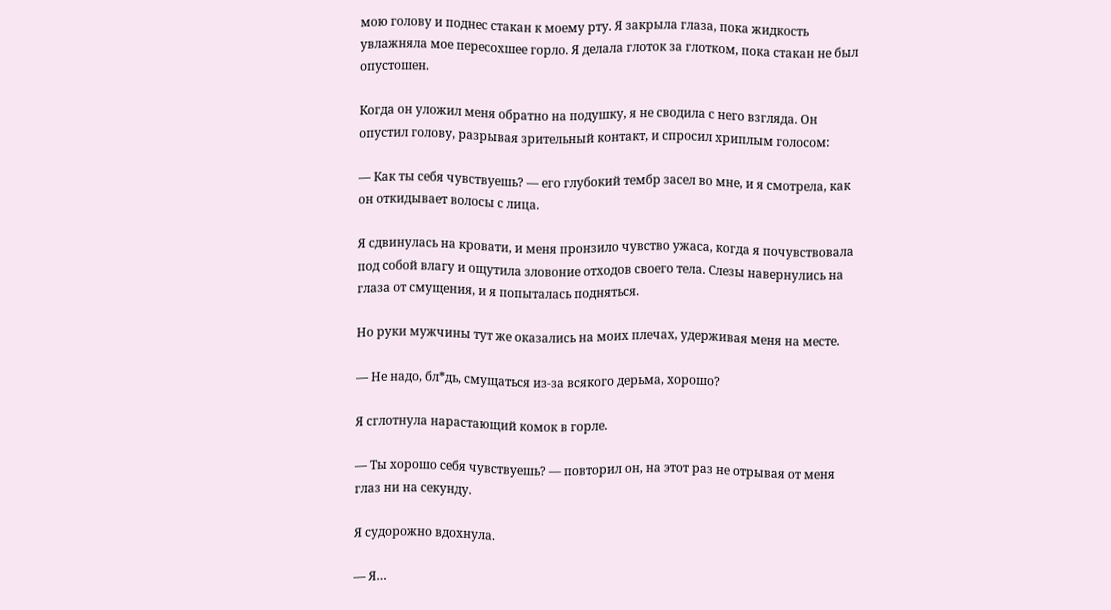мою голову и поднес стакан к моему рту. Я закрыла глаза, пока жидкость увлажняла мое пересохшее горло. Я делала глоток за глотком, пока стакан не был опустошен.

Когда он уложил меня обратно на подушку, я не сводила с него взгляда. Он опустил голову, разрывая зрительный контакт, и спросил хриплым голосом:

— Как ты себя чувствуешь? — его глубокий тембр засел во мне, и я смотрела, как он откидывает волосы с лица.

Я сдвинулась на кровати, и меня пронзило чувство ужаса, когда я почувствовала под собой влагу и ощутила зловоние отходов своего тела. Слезы навернулись на глаза от смущения, и я попыталась подняться.

Но руки мужчины тут же оказались на моих плечах, удерживая меня на месте.

— Не надо, бл*дь, смущаться из-за всякого дерьма, хорошо?

Я сглотнула нарастающий комок в горле.

— Ты хорошо себя чувствуешь? — повторил он, на этот раз не отрывая от меня глаз ни на секунду.

Я судорожно вдохнула.

— Я…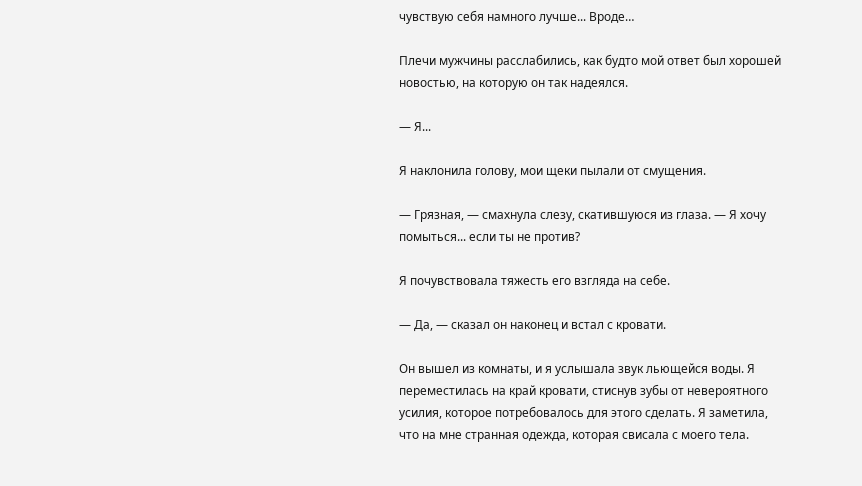чувствую себя намного лучше... Вроде…

Плечи мужчины расслабились, как будто мой ответ был хорошей новостью, на которую он так надеялся.

— Я...

Я наклонила голову, мои щеки пылали от смущения.

— Грязная, — смахнула слезу, скатившуюся из глаза. — Я хочу помыться... если ты не против?

Я почувствовала тяжесть его взгляда на себе.

— Да, — сказал он наконец и встал с кровати.

Он вышел из комнаты, и я услышала звук льющейся воды. Я переместилась на край кровати, стиснув зубы от невероятного усилия, которое потребовалось для этого сделать. Я заметила, что на мне странная одежда, которая свисала с моего тела.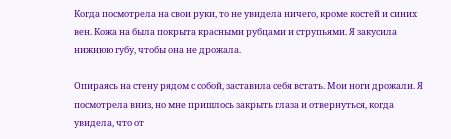Когда посмотрела на свои руки, то не увидела ничего, кроме костей и синих вен. Кожа на была покрыта красными рубцами и струпьями. Я закусила нижнюю губу, чтобы она не дрожала.

Опираясь на стену рядом с собой, заставила себя встать. Мои ноги дрожали. Я посмотрела вниз, но мне пришлось закрыть глаза и отвернуться, когда увидела, что от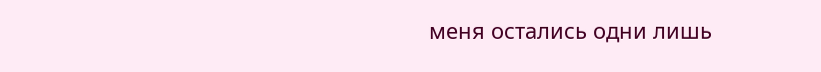меня остались одни лишь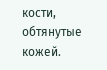кости, обтянутые кожей.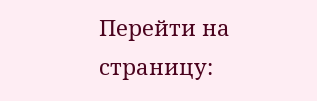Перейти на страницу: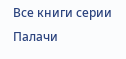Все книги серии Палачи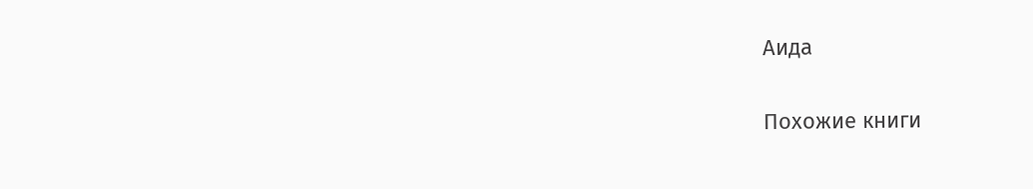Аида

Похожие книги